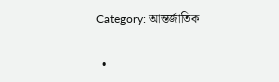Category: আন্তর্জাতিক

  •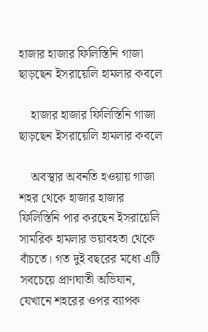হাজার হাজার ফিলিস্তিনি গাজা ছাড়ছেন ইসরায়েলি হামলার কবলে

    হাজার হাজার ফিলিস্তিনি গাজা ছাড়ছেন ইসরায়েলি হামলার কবলে

    অবস্থার অবনতি হওয়ায় গাজা শহর থেকে হাজার হাজার ফিলিস্তিনি পার করছেন ইসরায়েলি সামরিক হামলার ভয়াবহতা থেকে বাঁচতে। গত দুই বছরের মধ্যে এটি সবচেয়ে প্রাণঘাতী অভিযান, যেখানে শহরের ওপর ব্যাপক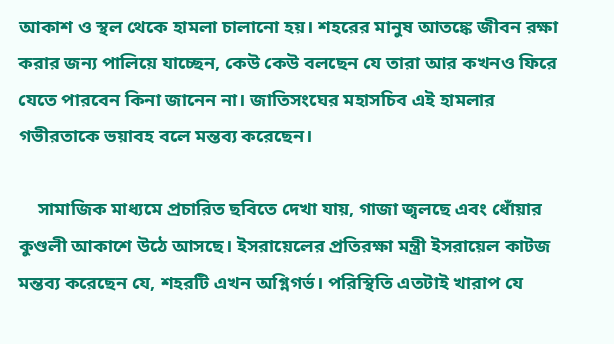আকাশ ও স্থল থেকে হামলা চালানো হয়। শহরের মানুষ আতঙ্কে জীবন রক্ষা করার জন্য পালিয়ে যাচ্ছেন, কেউ কেউ বলছেন যে তারা আর কখনও ফিরে যেতে পারবেন কিনা জানেন না। জাতিসংঘের মহাসচিব এই হামলার গভীরতাকে ভয়াবহ বলে মন্তব্য করেছেন।

    সামাজিক মাধ্যমে প্রচারিত ছবিতে দেখা যায়, গাজা জ্বলছে এবং ধোঁয়ার কুণ্ডলী আকাশে উঠে আসছে। ইসরায়েলের প্রতিরক্ষা মন্ত্রী ইসরায়েল কাটজ মন্তব্য করেছেন যে, শহরটি এখন অগ্নিগর্ভ। পরিস্থিতি এতটাই খারাপ যে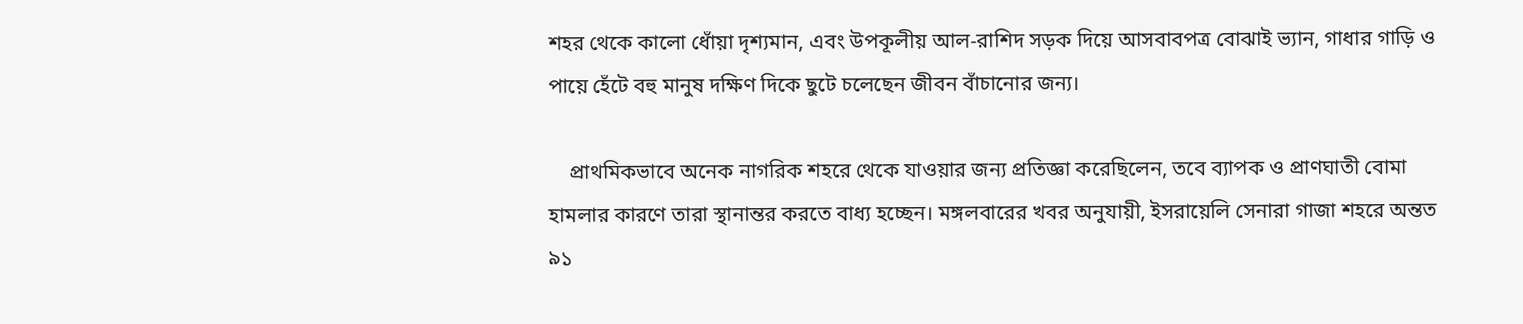শহর থেকে কালো ধোঁয়া দৃশ্যমান, এবং উপকূলীয় আল-রাশিদ সড়ক দিয়ে আসবাবপত্র বোঝাই ভ্যান, গাধার গাড়ি ও পায়ে হেঁটে বহু মানুষ দক্ষিণ দিকে ছুটে চলেছেন জীবন বাঁচানোর জন্য।

    প্রাথমিকভাবে অনেক নাগরিক শহরে থেকে যাওয়ার জন্য প্রতিজ্ঞা করেছিলেন, তবে ব্যাপক ও প্রাণঘাতী বোমা হামলার কারণে তারা স্থানান্তর করতে বাধ্য হচ্ছেন। মঙ্গলবারের খবর অনুযায়ী, ইসরায়েলি সেনারা গাজা শহরে অন্তত ৯১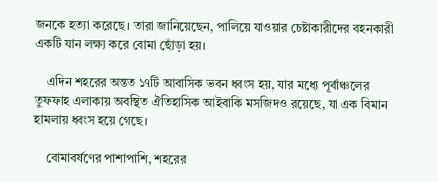জনকে হত্যা করেছে। তারা জানিয়েছেন, পালিয়ে যাওয়ার চেষ্টাকারীদের বহনকারী একটি যান লক্ষ্য করে বোমা ছোঁড়া হয়।

    এদিন শহরের অন্তত ১৭টি আবাসিক ভবন ধ্বংস হয়, যার মধ্যে পূর্বাঞ্চলের তুফফাহ এলাকায় অবস্থিত ঐতিহাসিক আইবাকি মসজিদও রয়েছে, যা এক বিমান হামলায় ধ্বংস হয়ে গেছে।

    বোমাবর্ষণের পাশাপাশি, শহরের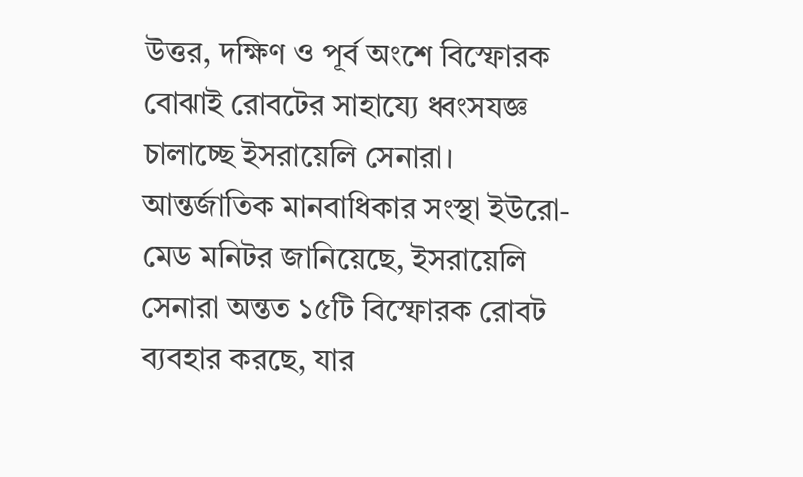উত্তর, দক্ষিণ ও পূর্ব অংশে বিস্ফোরক বোঝাই রোবটের সাহায্যে ধ্বংসযজ্ঞ চালাচ্ছে ইসরায়েলি সেনারা। আন্তর্জাতিক মানবাধিকার সংস্থা ইউরো-মেড মনিটর জানিয়েছে, ইসরায়েলি সেনারা অন্তত ১৫টি বিস্ফোরক রোবট ব্যবহার করছে, যার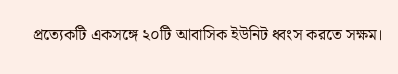প্রত্যেকটি একসঙ্গে ২০টি আবাসিক ইউনিট ধ্বংস করতে সক্ষম।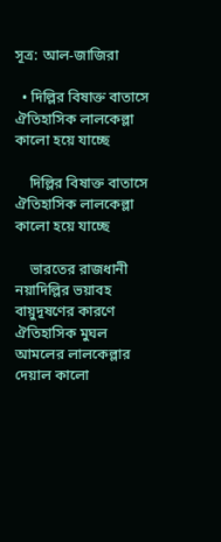সূত্র: আল-জাজিরা

  • দিল্লির বিষাক্ত বাতাসে ঐতিহাসিক লালকেল্লা কালো হয়ে যাচ্ছে

    দিল্লির বিষাক্ত বাতাসে ঐতিহাসিক লালকেল্লা কালো হয়ে যাচ্ছে

    ভারতের রাজধানী নয়াদিল্লির ভয়াবহ বায়ুদূষণের কারণে ঐতিহাসিক মুঘল আমলের লালকেল্লার দেয়াল কালো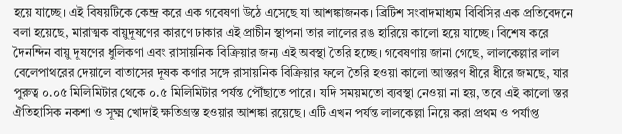হয়ে যাচ্ছে। এই বিষয়টিকে কেন্দ্র করে এক গবেষণা উঠে এসেছে যা আশঙ্কাজনক। ব্রিটিশ সংবাদমাধ্যম বিবিসির এক প্রতিবেদনে বলা হয়েছে, মারাত্মক বায়ুদূষণের কারণে ঢাকার এই প্রাচীন স্থাপনা তার লালের রঙ হারিয়ে কালো হয়ে যাচ্ছে। বিশেষ করে দৈনন্দিন বায়ু দূষণের ধুলিকণা এবং রাসায়নিক বিক্রিয়ার জন্য এই অবস্থা তৈরি হচ্ছে। গবেষণায় জানা গেছে, লালকেল্লার লাল বেলেপাথরের দেয়ালে বাতাসের দূষক কণার সঙ্গে রাসায়নিক বিক্রিয়ার ফলে তৈরি হওয়া কালো আস্তরণ ধীরে ধীরে জমছে, যার পুরুত্ব ০.০৫ মিলিমিটার থেকে ০.৫ মিলিমিটার পর্যন্ত পৌঁছাতে পারে। যদি সময়মতো ব্যবস্থা নেওয়া না হয়, তবে এই কালো স্তর ঐতিহাসিক নকশা ও সূক্ষ্ম খোদাই ক্ষতিগ্রস্ত হওয়ার আশঙ্কা রয়েছে। এটি এখন পর্যন্ত লালকেল্লা নিয়ে করা প্রথম ও পর্যাপ্ত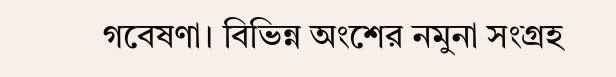গবেষণা। বিভিন্ন অংশের নমুনা সংগ্রহ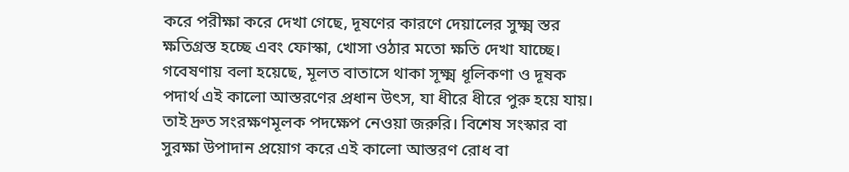করে পরীক্ষা করে দেখা গেছে, দূষণের কারণে দেয়ালের সুক্ষ্ম স্তর ক্ষতিগ্রস্ত হচ্ছে এবং ফোস্কা, খোসা ওঠার মতো ক্ষতি দেখা যাচ্ছে। গবেষণায় বলা হয়েছে, মূলত বাতাসে থাকা সূক্ষ্ম ধূলিকণা ও দূষক পদার্থ এই কালো আস্তরণের প্রধান উৎস, যা ধীরে ধীরে পুরু হয়ে যায়। তাই দ্রুত সংরক্ষণমূলক পদক্ষেপ নেওয়া জরুরি। বিশেষ সংস্কার বা সুরক্ষা উপাদান প্রয়োগ করে এই কালো আস্তরণ রোধ বা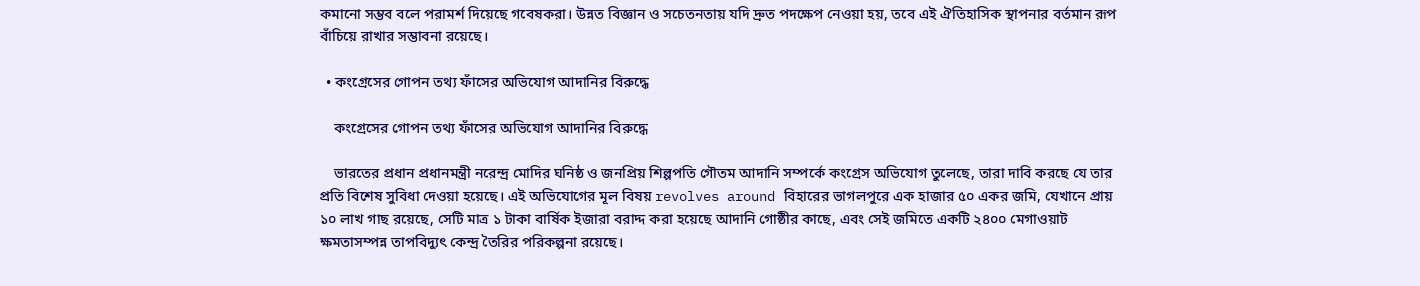কমানো সম্ভব বলে পরামর্শ দিয়েছে গবেষকরা। উন্নত বিজ্ঞান ও সচেতনতায় যদি দ্রুত পদক্ষেপ নেওয়া হয়, তবে এই ঐতিহাসিক স্থাপনার বর্তমান রূপ বাঁচিয়ে রাখার সম্ভাবনা রয়েছে।

  • কংগ্রেসের গোপন তথ্য ফাঁসের অভিযোগ আদানির বিরুদ্ধে

    কংগ্রেসের গোপন তথ্য ফাঁসের অভিযোগ আদানির বিরুদ্ধে

    ভারতের প্রধান প্রধানমন্ত্রী নরেন্দ্র মোদির ঘনিষ্ঠ ও জনপ্রিয় শিল্পপতি গৌতম আদানি সম্পর্কে কংগ্রেস অভিযোগ তুলেছে, তারা দাবি করছে যে তার প্রতি বিশেষ সুবিধা দেওয়া হয়েছে। এই অভিযোগের মূল বিষয় revolves around বিহারের ভাগলপুরে এক হাজার ৫০ একর জমি, যেখানে প্রায় ১০ লাখ গাছ রয়েছে, সেটি মাত্র ১ টাকা বার্ষিক ইজারা বরাদ্দ করা হয়েছে আদানি গোষ্ঠীর কাছে, এবং সেই জমিতে একটি ২৪০০ মেগাওয়াট ক্ষমতাসম্পন্ন তাপবিদ্যুৎ কেন্দ্র তৈরির পরিকল্পনা রয়েছে।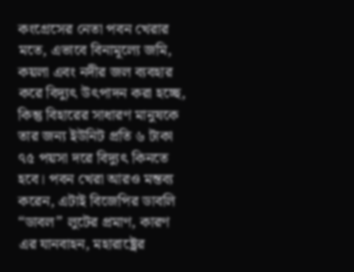কংগ্রেসের নেতা পবন খেরার মতে, এভাবে বিনামূল্যে জমি, কয়লা এবং নদীর জল ব্যবহার করে বিদ্যুৎ উৎপাদন করা হচ্ছে, কিন্তু বিহারের সাধারণ মানুষকে তার জন্য ইউনিট প্রতি ৬ টাকা ৭৫ পয়সা দরে বিদ্যুৎ কিনতে হবে। পবন খেরা আরও মন্তব্য করেন, এটাই বিজেপির ডাবলি “ডাবল” লুটের প্রমাণ, কারণ এর যানবাহন, মহারাষ্ট্রের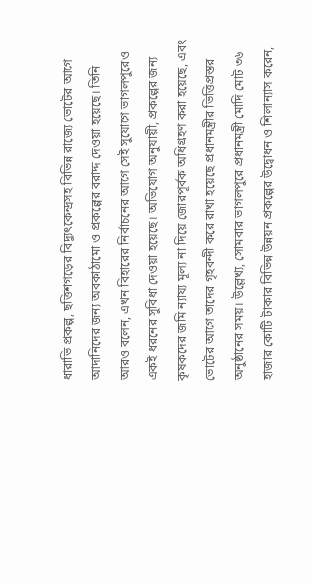ধারাভি প্রকল্প, ছত্তিশগড়ের বিদ্যুৎকেন্দ্রসহ বিভিন্ন রাজ্যে ভোটের আগে আদানিদের জন্য অবকাঠামো ও প্রকল্পের বরাদ্দ দেওয়া হয়েছে। তিনি আরও বলেন, এখন বিহারের নির্বাচনের আগে সেই সুযোগে ভাগলপুরেও একই ধরনের সুবিধা দেওয়া হয়েছে। অভিযোগ অনুযায়ী, প্রকল্পের জন্য কৃষকদের জমি ন্যায্য মূল্য না দিয়ে জোরপূর্বক অধিগ্রহণ করা হয়েছে, এবং ভোটের আগে তাদের গৃহবন্দী করে রাখা হয়েছে প্রধানমন্ত্রীর ভিত্তিপ্রস্তর অনুষ্ঠানের সময়। উল্লেখ্য, সোমবার ভাগলপুরে প্রধানমন্ত্রী মোদি মোট ৩৬ হাজার কোটি টাকার বিভিন্ন উন্নয়ন প্রকল্পের উদ্বোধন ও শিলান্যাস করেন,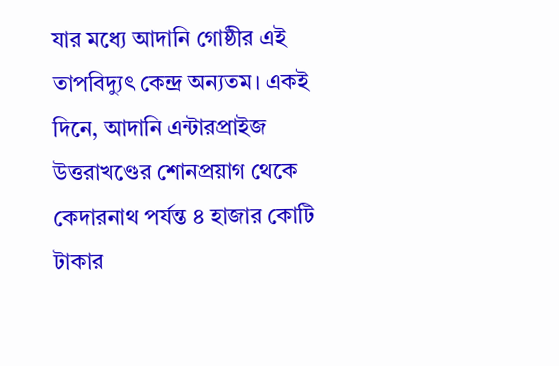যার মধ্যে আদানি গোষ্ঠীর এই তাপবিদ্যুৎ কেন্দ্র অন্যতম। একই দিনে, আদানি এন্টারপ্রাইজ উত্তরাখণ্ডের শোনপ্রয়াগ থেকে কেদারনাথ পর্যন্ত ৪ হাজার কোটি টাকার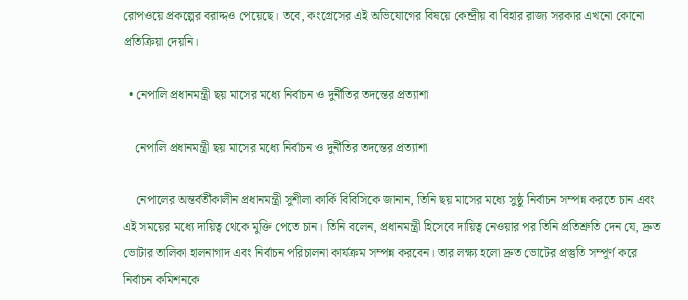রোপওয়ে প্রকল্পের বরাদ্দও পেয়েছে। তবে, কংগ্রেসের এই অভিযোগের বিষয়ে কেন্দ্রীয় বা বিহার রাজ্য সরকার এখনো কোনো প্রতিক্রিয়া দেয়নি।

  • নেপালি প্রধানমন্ত্রী ছয় মাসের মধ্যে নির্বাচন ও দুর্নীতির তদন্তের প্রত্যাশা

    নেপালি প্রধানমন্ত্রী ছয় মাসের মধ্যে নির্বাচন ও দুর্নীতির তদন্তের প্রত্যাশা

    নেপালের অন্তর্বর্তীকালীন প্রধানমন্ত্রী সুশীলা কার্কি বিবিসিকে জানান, তিনি ছয় মাসের মধ্যে সুষ্ঠু নির্বাচন সম্পন্ন করতে চান এবং এই সময়ের মধ্যে দায়িত্ব থেকে মুক্তি পেতে চান। তিনি বলেন, প্রধানমন্ত্রী হিসেবে দায়িত্ব নেওয়ার পর তিনি প্রতিশ্রুতি দেন যে, দ্রুত ভোটার তালিকা হালনাগাদ এবং নির্বাচন পরিচালনা কার্যক্রম সম্পন্ন করবেন। তার লক্ষ্য হলো দ্রুত ভোটের প্রস্তুতি সম্পূর্ণ করে নির্বাচন কমিশনকে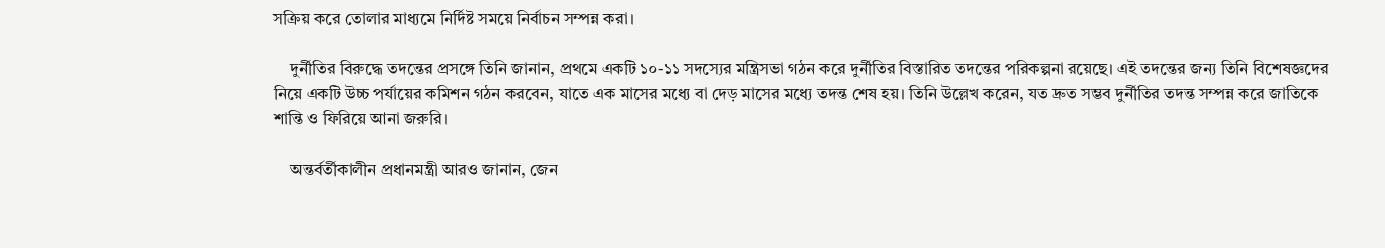সক্রিয় করে তোলার মাধ্যমে নির্দিষ্ট সময়ে নির্বাচন সম্পন্ন করা।

    দুর্নীতির বিরুদ্ধে তদন্তের প্রসঙ্গে তিনি জানান, প্রথমে একটি ১০-১১ সদস্যের মন্ত্রিসভা গঠন করে দুর্নীতির বিস্তারিত তদন্তের পরিকল্পনা রয়েছে। এই তদন্তের জন্য তিনি বিশেষজ্ঞদের নিয়ে একটি উচ্চ পর্যায়ের কমিশন গঠন করবেন, যাতে এক মাসের মধ্যে বা দেড় মাসের মধ্যে তদন্ত শেষ হয়। তিনি উল্লেখ করেন, যত দ্রুত সম্ভব দুর্নীতির তদন্ত সম্পন্ন করে জাতিকে শান্তি ও ফিরিয়ে আনা জরুরি।

    অন্তর্বর্তীকালীন প্রধানমন্ত্রী আরও জানান, জেন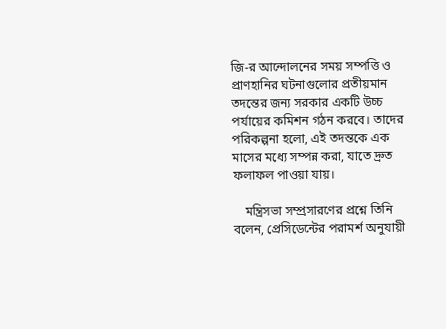জি-র আন্দোলনের সময় সম্পত্তি ও প্রাণহানির ঘটনাগুলোর প্রতীয়মান তদন্তের জন্য সরকার একটি উচ্চ পর্যায়ের কমিশন গঠন করবে। তাদের পরিকল্পনা হলো, এই তদন্তকে এক মাসের মধ্যে সম্পন্ন করা, যাতে দ্রুত ফলাফল পাওয়া যায়।

    মন্ত্রিসভা সম্প্রসারণের প্রশ্নে তিনি বলেন, প্রেসিডেন্টের পরামর্শ অনুযায়ী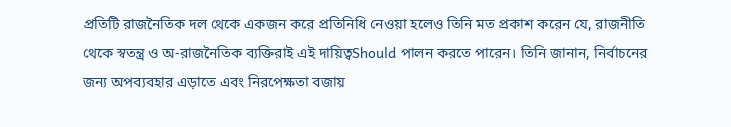প্রতিটি রাজনৈতিক দল থেকে একজন করে প্রতিনিধি নেওয়া হলেও তিনি মত প্রকাশ করেন যে, রাজনীতি থেকে স্বতন্ত্র ও অ-রাজনৈতিক ব্যক্তিরাই এই দায়িত্বShould পালন করতে পারেন। তিনি জানান, নির্বাচনের জন্য অপব্যবহার এড়াতে এবং নিরপেক্ষতা বজায়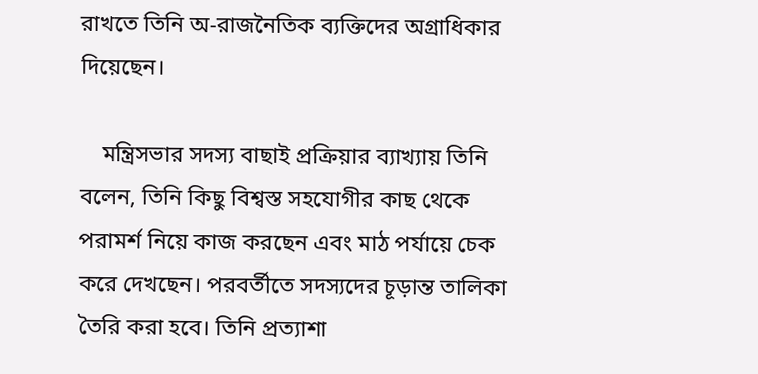রাখতে তিনি অ-রাজনৈতিক ব্যক্তিদের অগ্রাধিকার দিয়েছেন।

    মন্ত্রিসভার সদস্য বাছাই প্রক্রিয়ার ব্যাখ্যায় তিনি বলেন, তিনি কিছু বিশ্বস্ত সহযোগীর কাছ থেকে পরামর্শ নিয়ে কাজ করছেন এবং মাঠ পর্যায়ে চেক করে দেখছেন। পরবর্তীতে সদস্যদের চূড়ান্ত তালিকা তৈরি করা হবে। তিনি প্রত্যাশা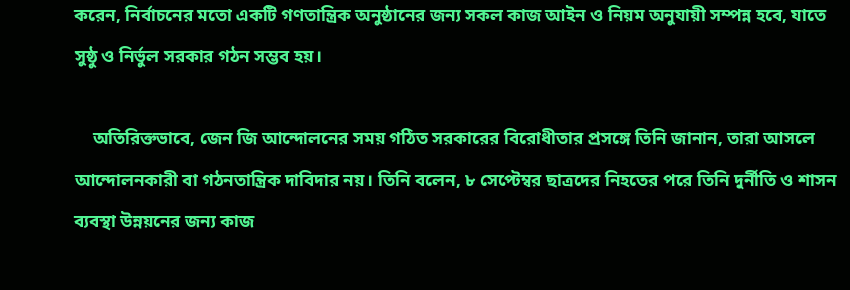করেন, নির্বাচনের মতো একটি গণতান্ত্রিক অনুষ্ঠানের জন্য সকল কাজ আইন ও নিয়ম অনুযায়ী সম্পন্ন হবে, যাতে সুষ্ঠু ও নির্ভুল সরকার গঠন সম্ভব হয়।

    অতিরিক্তভাবে, জেন জি আন্দোলনের সময় গঠিত সরকারের বিরোধীতার প্রসঙ্গে তিনি জানান, তারা আসলে আন্দোলনকারী বা গঠনতান্ত্রিক দাবিদার নয়। তিনি বলেন, ৮ সেপ্টেম্বর ছাত্রদের নিহতের পরে তিনি দুর্নীতি ও শাসন ব্যবস্থা উন্নয়নের জন্য কাজ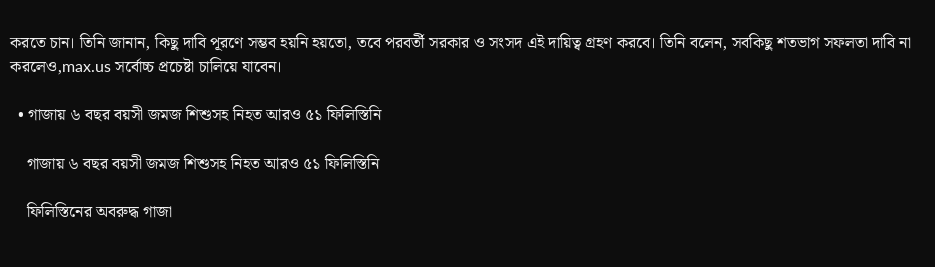করতে চান। তিনি জানান, কিছু দাবি পূরণে সম্ভব হয়নি হয়তো, তবে পরবর্তী সরকার ও সংসদ এই দায়িত্ব গ্রহণ করবে। তিনি বলেন, সবকিছু শতভাগ সফলতা দাবি না করলেও,max.us সর্বোচ্চ প্রচেষ্টা চালিয়ে যাবেন।

  • গাজায় ৬ বছর বয়সী জমজ শিশুসহ নিহত আরও ৫১ ফিলিস্তিনি

    গাজায় ৬ বছর বয়সী জমজ শিশুসহ নিহত আরও ৫১ ফিলিস্তিনি

    ফিলিস্তিনের অবরুদ্ধ গাজা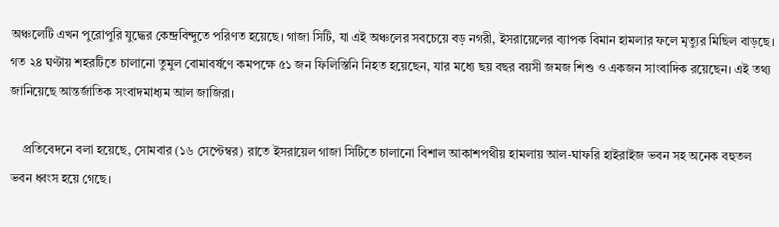অঞ্চলেটি এখন পুরোপুরি যুদ্ধের কেন্দ্রবিন্দুতে পরিণত হয়েছে। গাজা সিটি, যা এই অঞ্চলের সবচেয়ে বড় নগরী, ইসরায়েলের ব্যাপক বিমান হামলার ফলে মৃত্যুর মিছিল বাড়ছে। গত ২৪ ঘণ্টায় শহরটিতে চালানো তুমুল বোমাবর্ষণে কমপক্ষে ৫১ জন ফিলিস্তিনি নিহত হয়েছেন, যার মধ্যে ছয় বছর বয়সী জমজ শিশু ও একজন সাংবাদিক রয়েছেন। এই তথ্য জানিয়েছে আন্তর্জাতিক সংবাদমাধ্যম আল জাজিরা।

    প্রতিবেদনে বলা হয়েছে, সোমবার (১৬ সেপ্টেম্বর) রাতে ইসরায়েল গাজা সিটিতে চালানো বিশাল আকাশপথীয় হামলায় আল-ঘাফরি হাইরাইজ ভবন সহ অনেক বহুতল ভবন ধ্বংস হয়ে গেছে।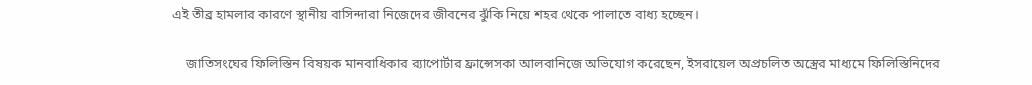এই তীব্র হামলার কারণে স্থানীয় বাসিন্দারা নিজেদের জীবনের ঝুঁকি নিয়ে শহর থেকে পালাতে বাধ্য হচ্ছেন।

    জাতিসংঘের ফিলিস্তিন বিষয়ক মানবাধিকার র‌্যাপোর্টার ফ্রান্সেসকা আলবানিজে অভিযোগ করেছেন, ইসরায়েল অপ্রচলিত অস্ত্রের মাধ্যমে ফিলিস্তিনিদের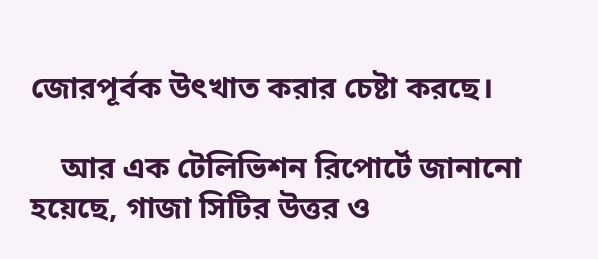জোরপূর্বক উৎখাত করার চেষ্টা করছে।

    আর এক টেলিভিশন রিপোর্টে জানানো হয়েছে, গাজা সিটির উত্তর ও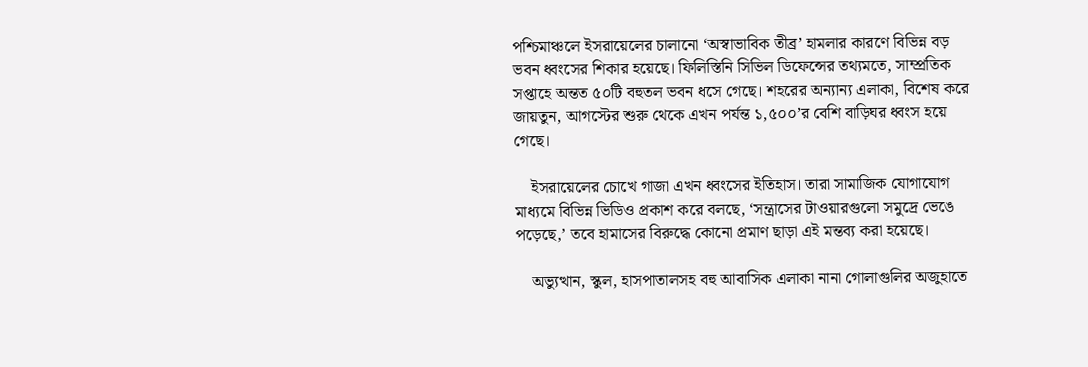পশ্চিমাঞ্চলে ইসরায়েলের চালানো ‘অস্বাভাবিক তীব্র’ হামলার কারণে বিভিন্ন বড় ভবন ধ্বংসের শিকার হয়েছে। ফিলিস্তিনি সিভিল ডিফেন্সের তথ্যমতে, সাম্প্রতিক সপ্তাহে অন্তত ৫০টি বহুতল ভবন ধসে গেছে। শহরের অন্যান্য এলাকা, বিশেষ করে জায়তুন, আগস্টের শুরু থেকে এখন পর্যন্ত ১,৫০০’র বেশি বাড়িঘর ধ্বংস হয়ে গেছে।

    ইসরায়েলের চোখে গাজা এখন ধ্বংসের ইতিহাস। তারা সামাজিক যোগাযোগ মাধ্যমে বিভিন্ন ভিডিও প্রকাশ করে বলছে, ‘সন্ত্রাসের টাওয়ারগুলো সমুদ্রে ভেঙে পড়েছে,’ তবে হামাসের বিরুদ্ধে কোনো প্রমাণ ছাড়া এই মন্তব্য করা হয়েছে।

    অভ্যুত্থান, স্কুল, হাসপাতালসহ বহু আবাসিক এলাকা নানা গোলাগুলির অজুহাতে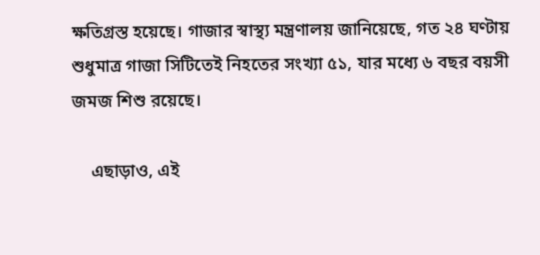ক্ষতিগ্রস্ত হয়েছে। গাজার স্বাস্থ্য মন্ত্রণালয় জানিয়েছে, গত ২৪ ঘণ্টায় শুধুমাত্র গাজা সিটিতেই নিহতের সংখ্যা ৫১, যার মধ্যে ৬ বছর বয়সী জমজ শিশু রয়েছে।

    এছাড়াও, এই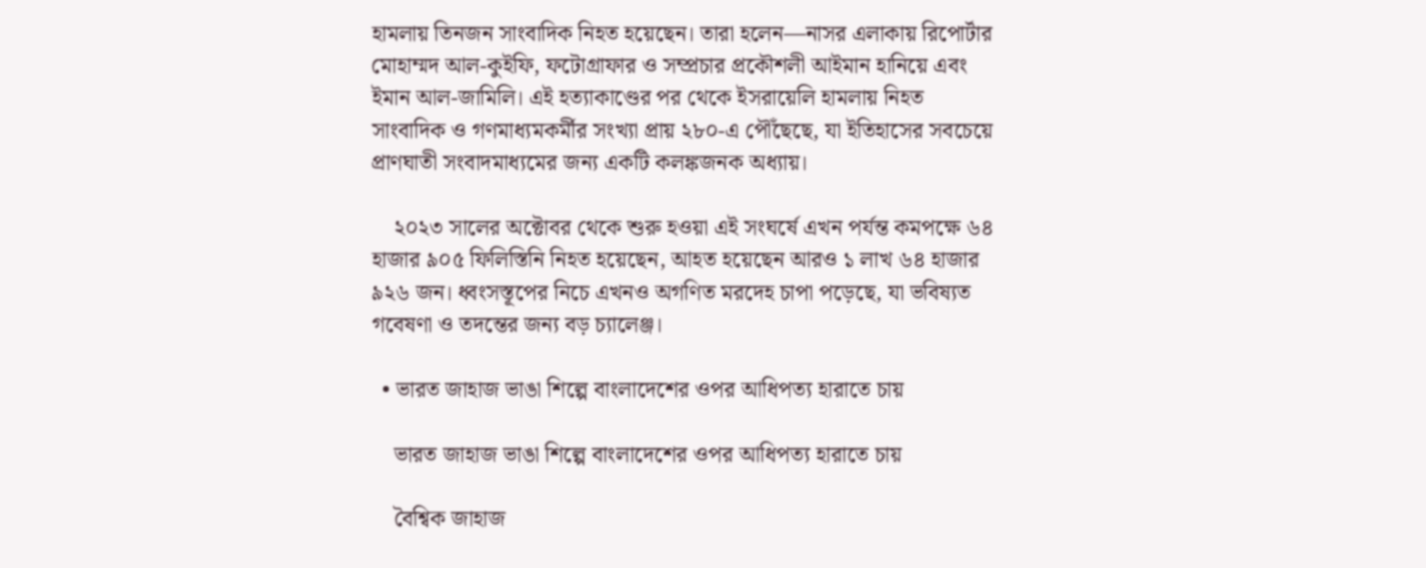হামলায় তিনজন সাংবাদিক নিহত হয়েছেন। তারা হলেন—নাসর এলাকায় রিপোর্টার মোহাম্মদ আল-কুইফি, ফটোগ্রাফার ও সম্প্রচার প্রকৌশলী আইমান হানিয়ে এবং ইমান আল-জামিলি। এই হত্যাকাণ্ডের পর থেকে ইসরায়েলি হামলায় নিহত সাংবাদিক ও গণমাধ্যমকর্মীর সংখ্যা প্রায় ২৮০-এ পৌঁছেছে, যা ইতিহাসের সবচেয়ে প্রাণঘাতী সংবাদমাধ্যমের জন্য একটি কলঙ্কজনক অধ্যায়।

    ২০২৩ সালের অক্টোবর থেকে শুরু হওয়া এই সংঘর্ষে এখন পর্যন্ত কমপক্ষে ৬৪ হাজার ৯০৫ ফিলিস্তিনি নিহত হয়েছেন, আহত হয়েছেন আরও ১ লাখ ৬৪ হাজার ৯২৬ জন। ধ্বংসস্তূপের নিচে এখনও অগণিত মরদেহ চাপা পড়েছে, যা ভবিষ্যত গবেষণা ও তদন্তের জন্য বড় চ্যালেঞ্জ।

  • ভারত জাহাজ ভাঙা শিল্পে বাংলাদেশের ওপর আধিপত্য হারাতে চায়

    ভারত জাহাজ ভাঙা শিল্পে বাংলাদেশের ওপর আধিপত্য হারাতে চায়

    বৈশ্বিক জাহাজ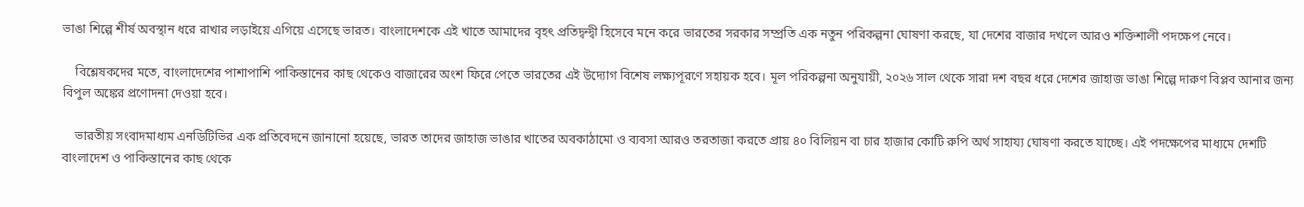ভাঙা শিল্পে শীর্ষ অবস্থান ধরে রাখার লড়াইয়ে এগিয়ে এসেছে ভারত। বাংলাদেশকে এই খাতে আমাদের বৃহৎ প্রতিদ্বন্দ্বী হিসেবে মনে করে ভারতের সরকার সম্প্রতি এক নতুন পরিকল্পনা ঘোষণা করছে, যা দেশের বাজার দখলে আরও শক্তিশালী পদক্ষেপ নেবে।

    বিশ্লেষকদের মতে, বাংলাদেশের পাশাপাশি পাকিস্তানের কাছ থেকেও বাজারের অংশ ফিরে পেতে ভারতের এই উদ্যোগ বিশেষ লক্ষ্যপূরণে সহায়ক হবে। মূল পরিকল্পনা অনুযায়ী, ২০২৬ সাল থেকে সারা দশ বছর ধরে দেশের জাহাজ ভাঙা শিল্পে দারুণ বিপ্লব আনার জন্য বিপুল অঙ্কের প্রণোদনা দেওয়া হবে।

    ভারতীয় সংবাদমাধ্যম এনডিটিভির এক প্রতিবেদনে জানানো হয়েছে, ভারত তাদের জাহাজ ভাঙার খাতের অবকাঠামো ও ব্যবসা আরও তরতাজা করতে প্রায় ৪০ বিলিয়ন বা চার হাজার কোটি রুপি অর্থ সাহায্য ঘোষণা করতে যাচ্ছে। এই পদক্ষেপের মাধ্যমে দেশটি বাংলাদেশ ও পাকিস্তানের কাছ থেকে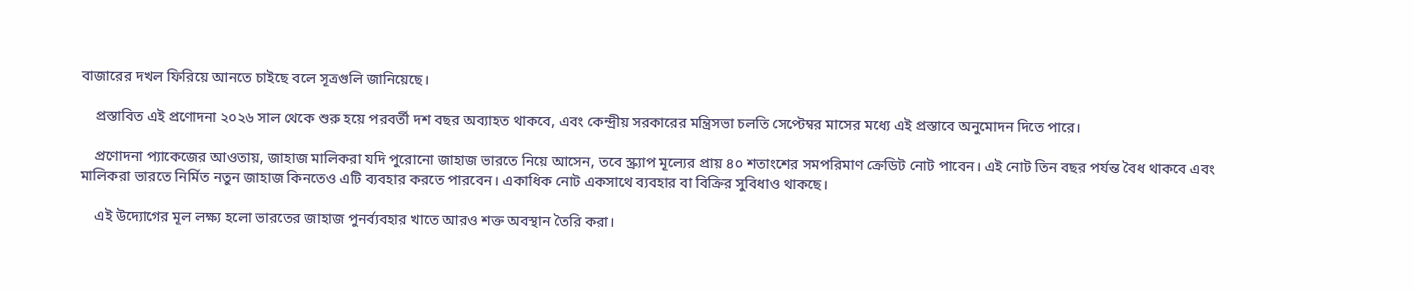বাজারের দখল ফিরিয়ে আনতে চাইছে বলে সূত্রগুলি জানিয়েছে।

    প্রস্তাবিত এই প্রণোদনা ২০২৬ সাল থেকে শুরু হয়ে পরবর্তী দশ বছর অব্যাহত থাকবে, এবং কেন্দ্রীয় সরকারের মন্ত্রিসভা চলতি সেপ্টেম্বর মাসের মধ্যে এই প্রস্তাবে অনুমোদন দিতে পারে।

    প্রণোদনা প্যাকেজের আওতায়, জাহাজ মালিকরা যদি পুরোনো জাহাজ ভারতে নিয়ে আসেন, তবে স্ক্র্যাপ মূল্যের প্রায় ৪০ শতাংশের সমপরিমাণ ক্রেডিট নোট পাবেন। এই নোট তিন বছর পর্যন্ত বৈধ থাকবে এবং মালিকরা ভারতে নির্মিত নতুন জাহাজ কিনতেও এটি ব্যবহার করতে পারবেন। একাধিক নোট একসাথে ব্যবহার বা বিক্রির সুবিধাও থাকছে।

    এই উদ্যোগের মূল লক্ষ্য হলো ভারতের জাহাজ পুনর্ব্যবহার খাতে আরও শক্ত অবস্থান তৈরি করা।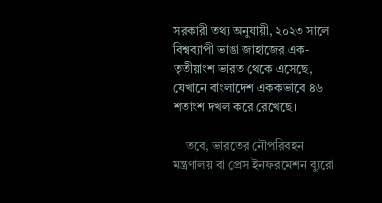সরকারী তথ্য অনুযায়ী, ২০২৩ সালে বিশ্বব্যাপী ভাঙা জাহাজের এক-তৃতীয়াংশ ভারত থেকে এসেছে, যেখানে বাংলাদেশ এককভাবে ৪৬ শতাংশ দখল করে রেখেছে।

    তবে, ভারতের নৌপরিবহন মন্ত্রণালয় বা প্রেস ইনফরমেশন ব্যুরো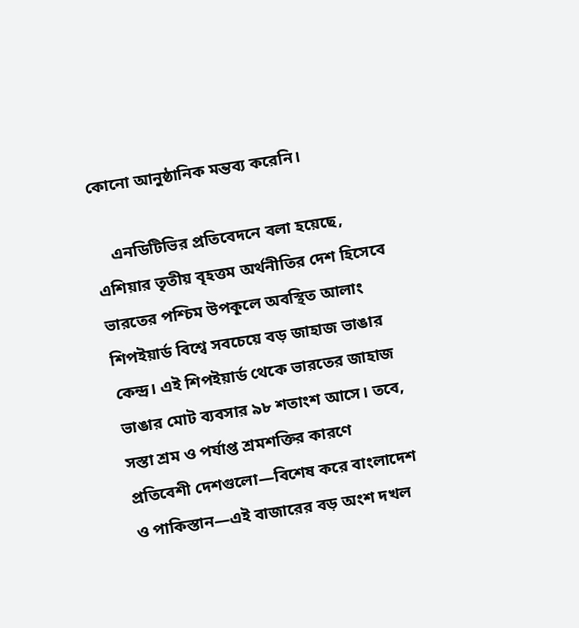কোনো আনুষ্ঠানিক মন্তব্য করেনি।

    এনডিটিভির প্রতিবেদনে বলা হয়েছে, এশিয়ার তৃতীয় বৃহত্তম অর্থনীতির দেশ হিসেবে ভারতের পশ্চিম উপকূলে অবস্থিত আলাং শিপইয়ার্ড বিশ্বে সবচেয়ে বড় জাহাজ ভাঙার কেন্দ্র। এই শিপইয়ার্ড থেকে ভারতের জাহাজ ভাঙার মোট ব্যবসার ৯৮ শতাংশ আসে। তবে, সস্তা শ্রম ও পর্যাপ্ত শ্রমশক্তির কারণে প্রতিবেশী দেশগুলো—বিশেষ করে বাংলাদেশ ও পাকিস্তান—এই বাজারের বড় অংশ দখল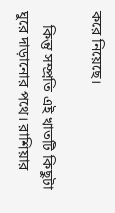করে নিয়েছে।

    কিন্তু সম্প্রতি এই খাতটি কিছুটা ঘুরে দাড়ানোর পথে। রাশিয়ার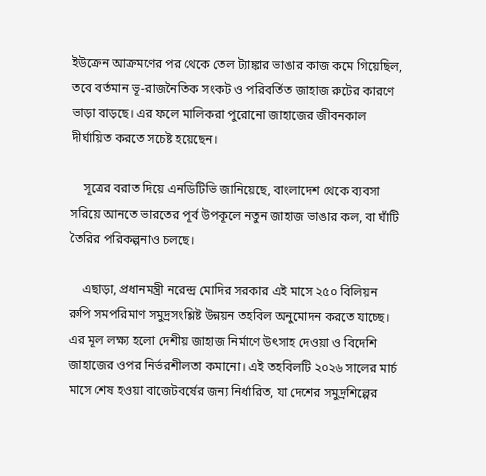ইউক্রেন আক্রমণের পর থেকে তেল ট্যাঙ্কার ভাঙার কাজ কমে গিয়েছিল, তবে বর্তমান ভূ-রাজনৈতিক সংকট ও পরিবর্তিত জাহাজ রুটের কারণে ভাড়া বাড়ছে। এর ফলে মালিকরা পুরোনো জাহাজের জীবনকাল দীর্ঘায়িত করতে সচেষ্ট হয়েছেন।

    সূত্রের বরাত দিয়ে এনডিটিভি জানিয়েছে, বাংলাদেশ থেকে ব্যবসা সরিয়ে আনতে ভারতের পূর্ব উপকূলে নতুন জাহাজ ভাঙার কল, বা ঘাঁটি তৈরির পরিকল্পনাও চলছে।

    এছাড়া, প্রধানমন্ত্রী নরেন্দ্র মোদির সরকার এই মাসে ২৫০ বিলিয়ন রুপি সমপরিমাণ সমুদ্রসংশ্লিষ্ট উন্নয়ন তহবিল অনুমোদন করতে যাচ্ছে। এর মূল লক্ষ্য হলো দেশীয় জাহাজ নির্মাণে উৎসাহ দেওয়া ও বিদেশি জাহাজের ওপর নির্ভরশীলতা কমানো। এই তহবিলটি ২০২৬ সালের মার্চ মাসে শেষ হওয়া বাজেটবর্ষের জন্য নির্ধারিত, যা দেশের সমুদ্রশিল্পের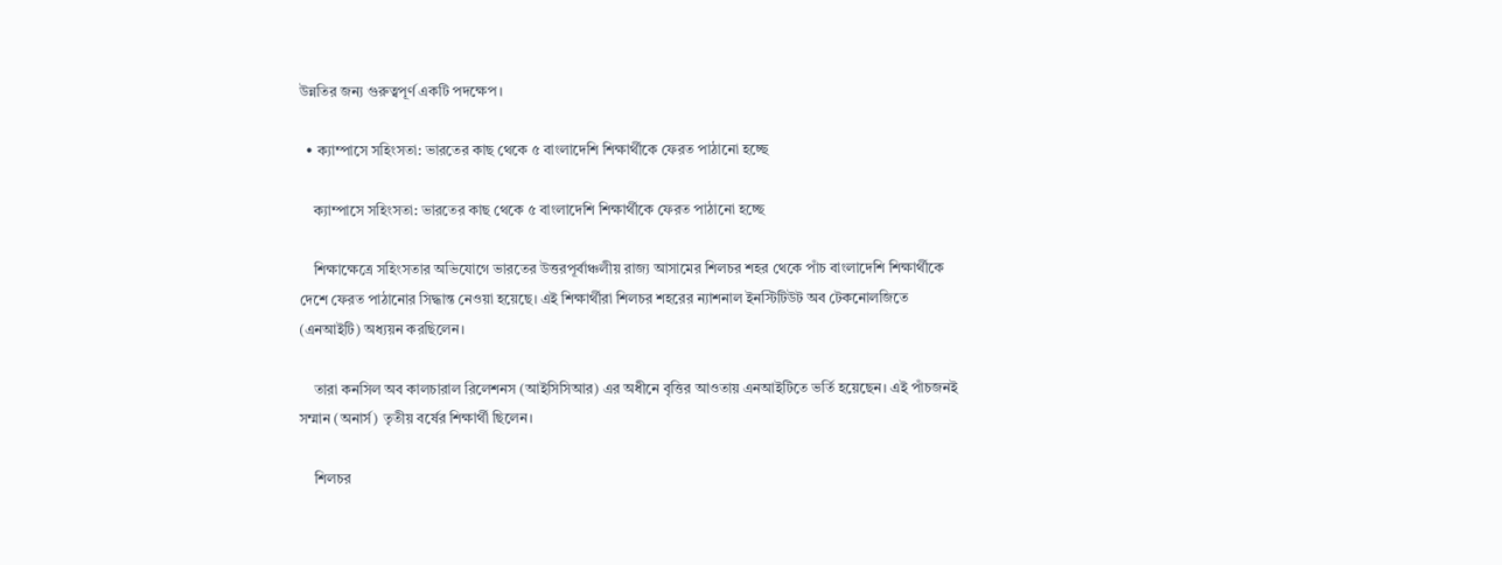উন্নতির জন্য গুরুত্বপূর্ণ একটি পদক্ষেপ।

  • ক্যাম্পাসে সহিংসতা: ভারতের কাছ থেকে ৫ বাংলাদেশি শিক্ষার্থীকে ফেরত পাঠানো হচ্ছে

    ক্যাম্পাসে সহিংসতা: ভারতের কাছ থেকে ৫ বাংলাদেশি শিক্ষার্থীকে ফেরত পাঠানো হচ্ছে

    শিক্ষাক্ষেত্রে সহিংসতার অভিযোগে ভারতের উত্তরপূর্বাঞ্চলীয় রাজ্য আসামের শিলচর শহর থেকে পাঁচ বাংলাদেশি শিক্ষার্থীকে দেশে ফেরত পাঠানোর সিদ্ধান্ত নেওয়া হয়েছে। এই শিক্ষার্থীরা শিলচর শহরের ন্যাশনাল ইনস্টিটিউট অব টেকনোলজিতে (এনআইটি) অধ্যয়ন করছিলেন।

    তারা কনসিল অব কালচারাল রিলেশনস (আইসিসিআর) এর অধীনে বৃত্তির আওতায় এনআইটিতে ভর্তি হয়েছেন। এই পাঁচজনই সম্মান (অনার্স) তৃতীয় বর্ষের শিক্ষার্থী ছিলেন।

    শিলচর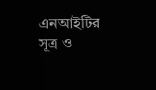এনআইটির সূত্র ও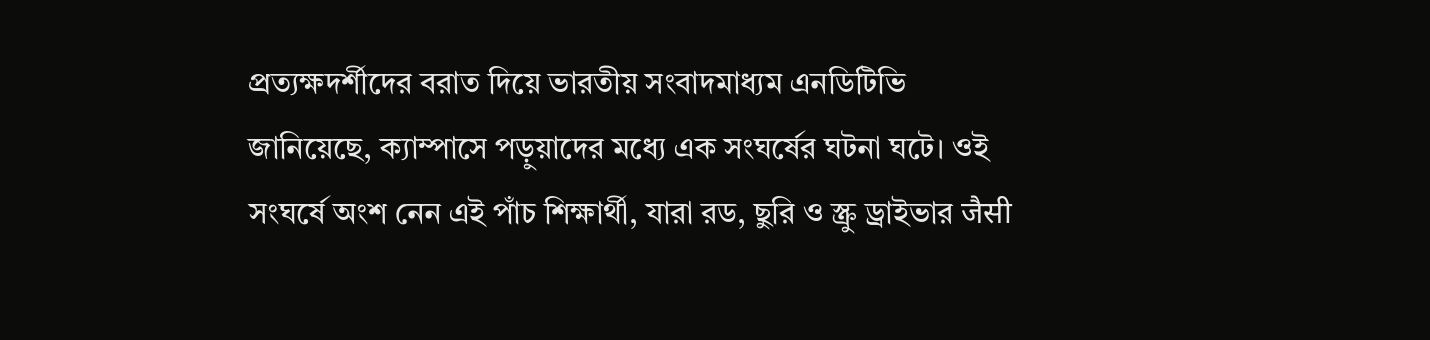প্রত্যক্ষদর্শীদের বরাত দিয়ে ভারতীয় সংবাদমাধ্যম এনডিটিভি জানিয়েছে, ক্যাম্পাসে পড়ুয়াদের মধ্যে এক সংঘর্ষের ঘটনা ঘটে। ওই সংঘর্ষে অংশ নেন এই পাঁচ শিক্ষার্থী, যারা রড, ছুরি ও স্ক্রু ড্রাইভার जैसी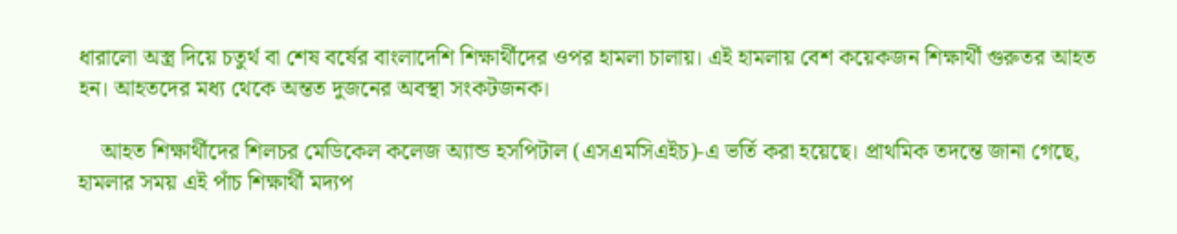ধারালো অস্ত্র দিয়ে চতুর্থ বা শেষ বর্ষের বাংলাদেশি শিক্ষার্থীদের ওপর হামলা চালায়। এই হামলায় বেশ কয়েকজন শিক্ষার্থী গুরুতর আহত হন। আহতদের মধ্য থেকে অন্তত দুজনের অবস্থা সংকটজনক।

    আহত শিক্ষার্থীদের শিলচর মেডিকেল কলেজ অ্যান্ড হসপিটাল (এসএমসিএইচ)-এ ভর্তি করা হয়েছে। প্রাথমিক তদন্তে জানা গেছে, হামলার সময় এই পাঁচ শিক্ষার্থী মদ্যপ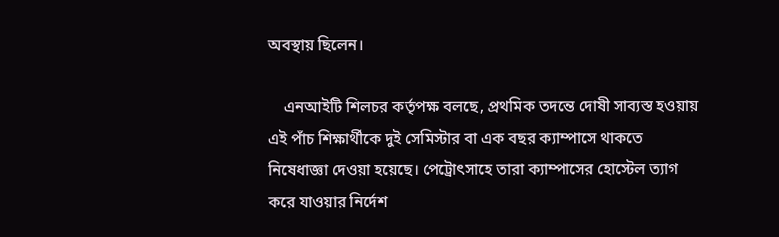অবস্থায় ছিলেন।

    এনআইটি শিলচর কর্তৃপক্ষ বলছে, প্রথমিক তদন্তে দোষী সাব্যস্ত হওয়ায় এই পাঁচ শিক্ষার্থীকে দুই সেমিস্টার বা এক বছর ক্যাম্পাসে থাকতে নিষেধাজ্ঞা দেওয়া হয়েছে। পেট্রোৎসাহে তারা ক্যাম্পাসের হোস্টেল ত্যাগ করে যাওয়ার নির্দেশ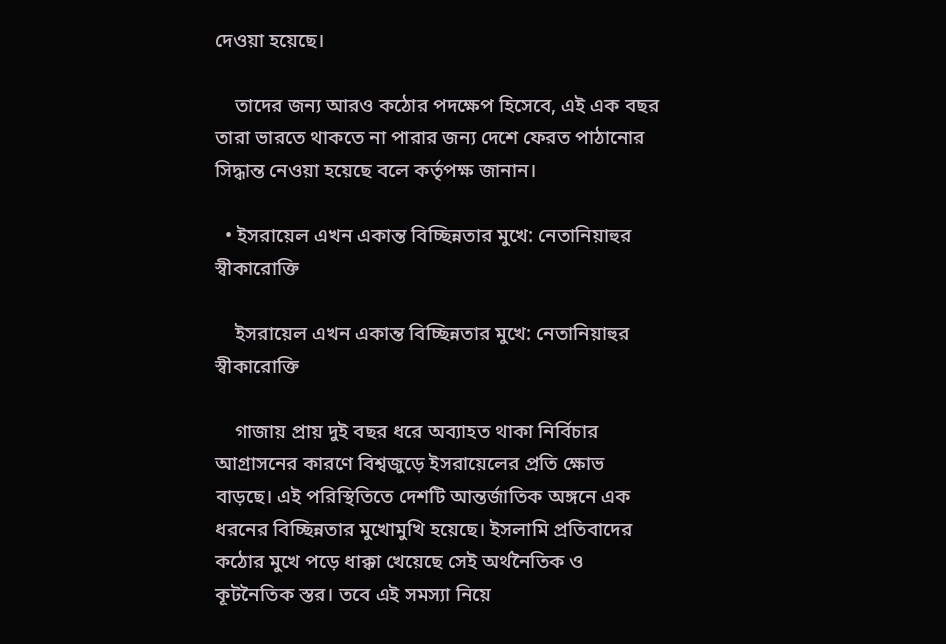দেওয়া হয়েছে।

    তাদের জন্য আরও কঠোর পদক্ষেপ হিসেবে, এই এক বছর তারা ভারতে থাকতে না পারার জন্য দেশে ফেরত পাঠানোর সিদ্ধান্ত নেওয়া হয়েছে বলে কর্তৃপক্ষ জানান।

  • ইসরায়েল এখন একান্ত বিচ্ছিন্নতার মুখে: নেতানিয়াহুর স্বীকারোক্তি

    ইসরায়েল এখন একান্ত বিচ্ছিন্নতার মুখে: নেতানিয়াহুর স্বীকারোক্তি

    গাজায় প্রায় দুই বছর ধরে অব্যাহত থাকা নির্বিচার আগ্রাসনের কারণে বিশ্বজুড়ে ইসরায়েলের প্রতি ক্ষোভ বাড়ছে। এই পরিস্থিতিতে দেশটি আন্তর্জাতিক অঙ্গনে এক ধরনের বিচ্ছিন্নতার মুখোমুখি হয়েছে। ইসলামি প্রতিবাদের কঠোর মুখে পড়ে ধাক্কা খেয়েছে সেই অর্থনৈতিক ও কূটনৈতিক স্তর। তবে এই সমস্যা নিয়ে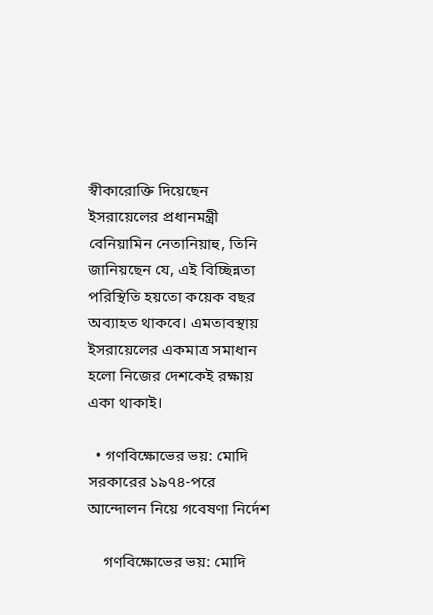স্বীকারোক্তি দিয়েছেন ইসরায়েলের প্রধানমন্ত্রী বেনিয়ামিন নেতানিয়াহু, তিনি জানিয়ছেন যে, এই বিচ্ছিন্নতা পরিস্থিতি হয়তো কয়েক বছর অব্যাহত থাকবে। এমতাবস্থায় ইসরায়েলের একমাত্র সমাধান হলো নিজের দেশকেই রক্ষায় একা থাকাই।

  • গণবিক্ষোভের ভয়: মোদি সরকারের ১৯৭৪-পরে আন্দোলন নিয়ে গবেষণা নির্দেশ

    গণবিক্ষোভের ভয়: মোদি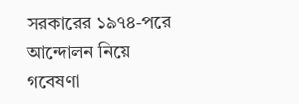সরকারের ১৯৭৪-পরে আন্দোলন নিয়ে গবেষণা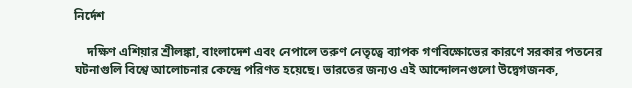নির্দেশ

    দক্ষিণ এশিয়ার শ্রীলঙ্কা, বাংলাদেশ এবং নেপালে তরুণ নেতৃত্বে ব্যাপক গণবিক্ষোভের কারণে সরকার পতনের ঘটনাগুলি বিশ্বে আলোচনার কেন্দ্রে পরিণত হয়েছে। ভারতের জন্যও এই আন্দোলনগুলো উদ্বেগজনক,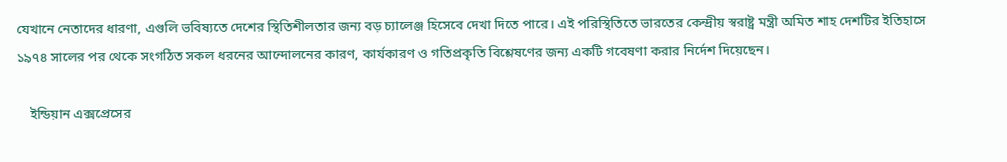যেখানে নেতাদের ধারণা, এগুলি ভবিষ্যতে দেশের স্থিতিশীলতার জন্য বড় চ্যালেঞ্জ হিসেবে দেখা দিতে পারে। এই পরিস্থিতিতে ভারতের কেন্দ্রীয় স্বরাষ্ট্র মন্ত্রী অমিত শাহ দেশটির ইতিহাসে ১৯৭৪ সালের পর থেকে সংগঠিত সকল ধরনের আন্দোলনের কারণ, কার্যকারণ ও গতিপ্রকৃতি বিশ্লেষণের জন্য একটি গবেষণা করার নির্দেশ দিয়েছেন।

    ইন্ডিয়ান এক্সপ্রেসের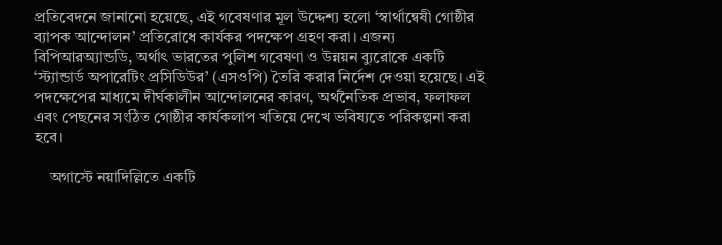প্রতিবেদনে জানানো হয়েছে, এই গবেষণার মূল উদ্দেশ্য হলো ‘স্বার্থান্বেষী গোষ্ঠীর ব্যাপক আন্দোলন’ প্রতিরোধে কার্যকর পদক্ষেপ গ্রহণ করা। এজন্য বিপিআরঅ্যান্ডডি, অর্থাৎ ভারতের পুলিশ গবেষণা ও উন্নয়ন ব্যুরোকে একটি ‘স্ট্যান্ডার্ড অপারেটিং প্রসিডিউর’ (এসওপি) তৈরি করার নির্দেশ দেওয়া হয়েছে। এই পদক্ষেপের মাধ্যমে দীর্ঘকালীন আন্দোলনের কারণ, অর্থনৈতিক প্রভাব, ফলাফল এবং পেছনের সংঠিত গোষ্ঠীর কার্যকলাপ খতিয়ে দেখে ভবিষ্যতে পরিকল্পনা করা হবে।

    অগাস্টে নয়াদিল্লিতে একটি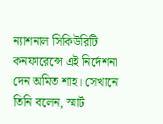ন্যাশনাল সিকিউরিটি কনফারেন্সে এই নির্দেশনা দেন অমিত শাহ। সেখানে তিনি বলেন, স্মার্ট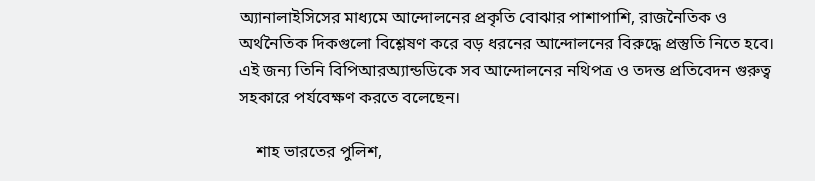অ্যানালাইসিসের মাধ্যমে আন্দোলনের প্রকৃতি বোঝার পাশাপাশি, রাজনৈতিক ও অর্থনৈতিক দিকগুলো বিশ্লেষণ করে বড় ধরনের আন্দোলনের বিরুদ্ধে প্রস্তুতি নিতে হবে। এই জন্য তিনি বিপিআরঅ্যান্ডডিকে সব আন্দোলনের নথিপত্র ও তদন্ত প্রতিবেদন গুরুত্ব সহকারে পর্যবেক্ষণ করতে বলেছেন।

    শাহ ভারতের পুলিশ,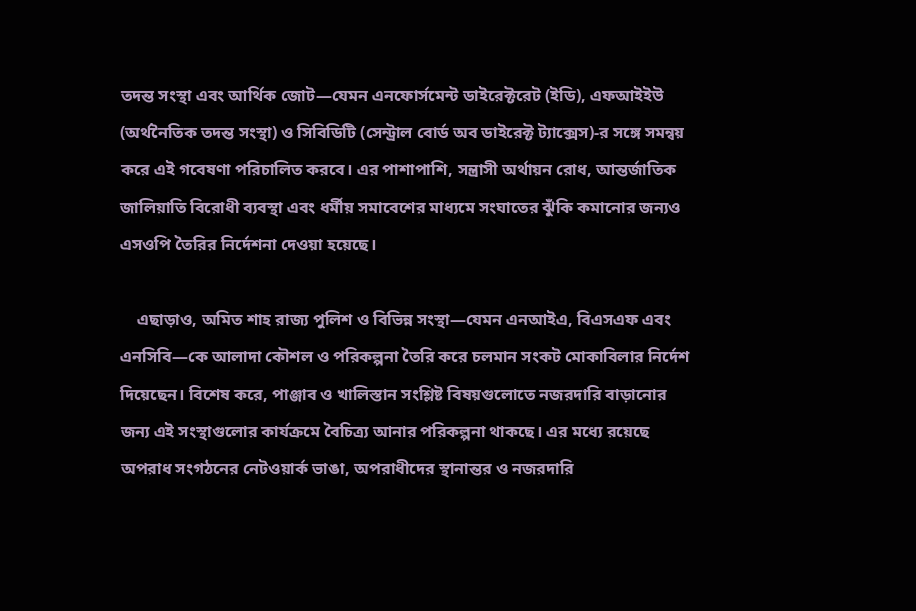তদন্ত সংস্থা এবং আর্থিক জোট—যেমন এনফোর্সমেন্ট ডাইরেক্টরেট (ইডি), এফআইইউ (অর্থনৈতিক তদন্ত সংস্থা) ও সিবিডিটি (সেন্ট্রাল বোর্ড অব ডাইরেক্ট ট্যাক্সেস)-র সঙ্গে সমন্বয় করে এই গবেষণা পরিচালিত করবে। এর পাশাপাশি, সন্ত্রাসী অর্থায়ন রোধ, আন্তর্জাতিক জালিয়াতি বিরোধী ব্যবস্থা এবং ধর্মীয় সমাবেশের মাধ্যমে সংঘাতের ঝুঁকি কমানোর জন্যও এসওপি তৈরির নির্দেশনা দেওয়া হয়েছে।

    এছাড়াও, অমিত শাহ রাজ্য পুলিশ ও বিভিন্ন সংস্থা—যেমন এনআইএ, বিএসএফ এবং এনসিবি—কে আলাদা কৌশল ও পরিকল্পনা তৈরি করে চলমান সংকট মোকাবিলার নির্দেশ দিয়েছেন। বিশেষ করে, পাঞ্জাব ও খালিস্তান সংশ্লিষ্ট বিষয়গুলোতে নজরদারি বাড়ানোর জন্য এই সংস্থাগুলোর কার্যক্রমে বৈচিত্র্য আনার পরিকল্পনা থাকছে। এর মধ্যে রয়েছে অপরাধ সংগঠনের নেটওয়ার্ক ভাঙা, অপরাধীদের স্থানান্তর ও নজরদারি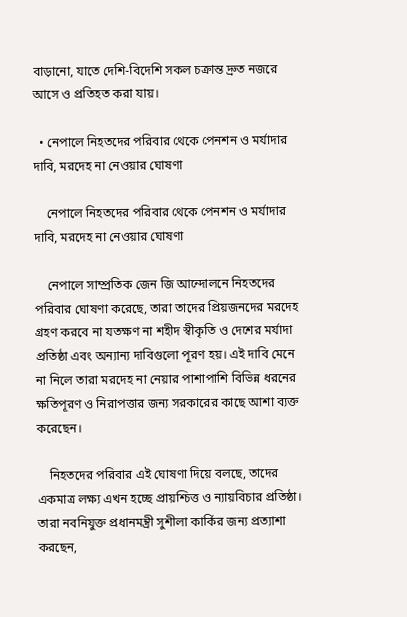বাড়ানো, যাতে দেশি-বিদেশি সকল চক্রান্ত দ্রুত নজরে আসে ও প্রতিহত করা যায়।

  • নেপালে নিহতদের পরিবার থেকে পেনশন ও মর্যাদার দাবি, মরদেহ না নেওয়ার ঘোষণা

    নেপালে নিহতদের পরিবার থেকে পেনশন ও মর্যাদার দাবি, মরদেহ না নেওয়ার ঘোষণা

    নেপালে সাম্প্রতিক জেন জি আন্দোলনে নিহতদের পরিবার ঘোষণা করেছে, তারা তাদের প্রিয়জনদের মরদেহ গ্রহণ করবে না যতক্ষণ না শহীদ স্বীকৃতি ও দেশের মর্যাদা প্রতিষ্ঠা এবং অন্যান্য দাবিগুলো পূরণ হয়। এই দাবি মেনে না নিলে তারা মরদেহ না নেয়ার পাশাপাশি বিভিন্ন ধরনের ক্ষতিপূরণ ও নিরাপত্তার জন্য সরকারের কাছে আশা ব্যক্ত করেছেন।

    নিহতদের পরিবার এই ঘোষণা দিয়ে বলছে, তাদের একমাত্র লক্ষ্য এখন হচ্ছে প্রায়শ্চিত্ত ও ন্যায়বিচার প্রতিষ্ঠা। তারা নবনিযুক্ত প্রধানমন্ত্রী সুশীলা কার্কির জন্য প্রত্যাশা করছেন,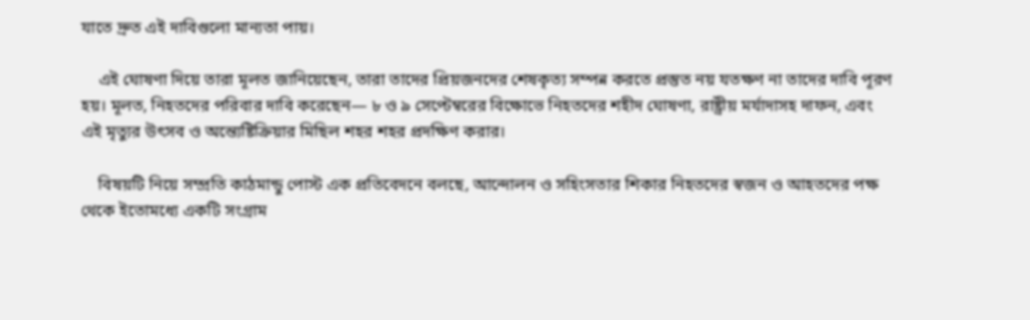যাতে দ্রুত এই দাবিগুলো মান্যতা পায়।

    এই ঘোষণা দিয়ে তারা মূলত জানিয়েছেন, তারা তাদের প্রিয়জনদের শেষকৃত্য সম্পন্ন করতে প্রস্তুত নয় যতক্ষণ না তাদের দাবি পূরণ হয়। মূলত, নিহতদের পরিবার দাবি করেছেন— ৮ ও ৯ সেপ্টেম্বরের বিক্ষোভে নিহতদের শহীদ ঘোষণা, রাষ্ট্রীয় মর্যাদাসহ দাফন, এবং এই মৃত্যুর উৎসব ও অন্ত্যেষ্টিক্রিয়ার মিছিল শহর শহর প্রদক্ষিণ করার।

    বিষয়টি নিয়ে সম্প্রতি কাঠমান্ডু পোস্ট এক প্রতিবেদনে বলছে, আন্দোলন ও সহিংসতার শিকার নিহতদের স্বজন ও আহতদের পক্ষ থেকে ইতোমধ্যে একটি সংগ্রাম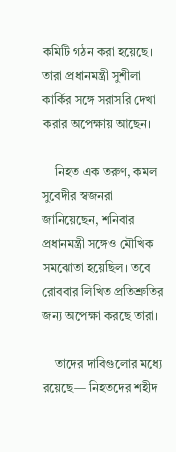কমিটি গঠন করা হয়েছে। তারা প্রধানমন্ত্রী সুশীলা কার্কির সঙ্গে সরাসরি দেখা করার অপেক্ষায় আছেন।

    নিহত এক তরুণ, কমল সুবেদীর স্বজনরা জানিয়েছেন, শনিবার প্রধানমন্ত্রী সঙ্গেও মৌখিক সমঝোতা হয়েছিল। তবে রোববার লিখিত প্রতিশ্রুতির জন্য অপেক্ষা করছে তারা।

    তাদের দাবিগুলোর মধ্যে রয়েছে— নিহতদের শহীদ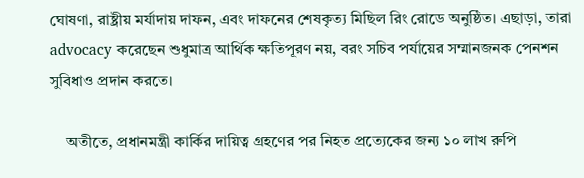ঘোষণা, রাষ্ট্রীয় মর্যাদায় দাফন, এবং দাফনের শেষকৃত্য মিছিল রিং রোডে অনুষ্ঠিত। এছাড়া, তারা advocacy করেছেন শুধুমাত্র আর্থিক ক্ষতিপূরণ নয়, বরং সচিব পর্যায়ের সম্মানজনক পেনশন সুবিধাও প্রদান করতে।

    অতীতে, প্রধানমন্ত্রী কার্কির দায়িত্ব গ্রহণের পর নিহত প্রত্যেকের জন্য ১০ লাখ রুপি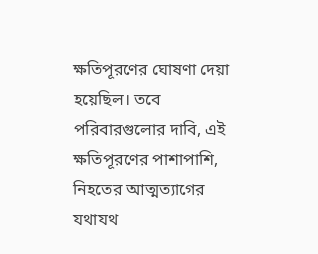ক্ষতিপূরণের ঘোষণা দেয়া হয়েছিল। তবে পরিবারগুলোর দাবি, এই ক্ষতিপূরণের পাশাপাশি, নিহতের আত্মত্যাগের যথাযথ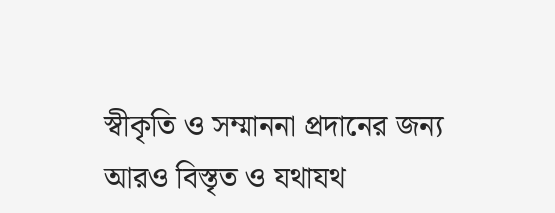স্বীকৃতি ও সম্মাননা প্রদানের জন্য আরও বিস্তৃত ও যথাযথ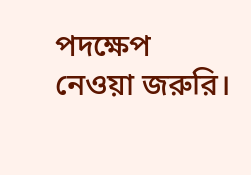পদক্ষেপ নেওয়া জরুরি।